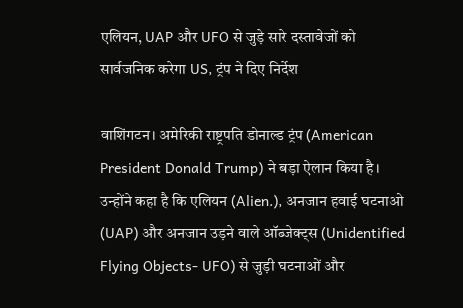एलियन, UAP और UFO से जुड़े सारे दस्तावेजों को सार्वजनिक करेगा US, ट्रंप ने दिए निर्देश

वाशिंगटन। अमेरिकी राष्ट्रपति डोनाल्ड ट्रंप (American President Donald Trump) ने बड़ा ऐलान किया है। उन्होंने कहा है कि एलियन (Alien.), अनजान हवाई घटनाओ (UAP) और अनजान उड़ने वाले ऑब्जेक्ट्स (Unidentified Flying Objects- UFO) से जुड़ी घटनाओं और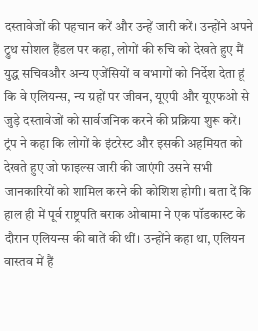दस्तावेजों की पहचान करें और उन्हें जारी करें। उन्होंने अपने ट्रुथ सोशल हैंडल पर कहा, लोगों की रुचि को देखते हुए मैं युद्ध सचिवऔर अन्य एजेंसियों व वभागों को निर्देश देता हूं कि वे एलियन्स, न्य ग्रहों पर जीवन, यूएपी और यूएफओ से जुड़े दस्तावेजों को सार्वजनिक करने की प्रक्रिया शुरू करें। ट्रंप ने कहा कि लोगों के इंटरेस्ट और इसकी अहमियत को देखते हुए जो फाइल्स जारी की जाएंगी उसने सभी जानकारियों को शामिल करने की कोशिश होगी। बता दें कि हाल ही में पूर्व राष्ट्रपति बराक ओबामा ने एक पॉडकास्ट के दौरान एलियन्स की बातें की थीं। उन्होंने कहा था, एलियन वास्तव में हैं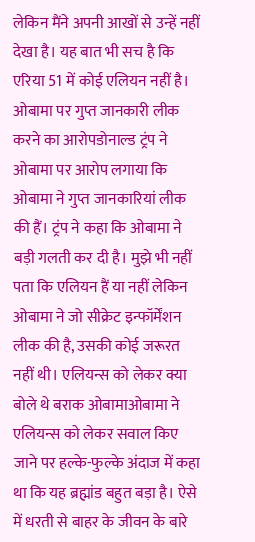लेकिन मैंने अपनी आखों से उन्हें नहीं देखा है। यह बात भी सच है कि एरिया 51 में कोई एलियन नहीं है। ओबामा पर गुप्त जानकारी लीक करने का आरोपडोनाल्ड ट्रंप ने ओबामा पर आरोप लगाया कि ओबामा ने गुप्त जानकारियां लीक की हैं। ट्रंप ने कहा कि ओबामा ने बड़ी गलती कर दी है। मुझे भी नहीं पता कि एलियन हैं या नहीं लेकिन ओबामा ने जो सीक्रेट इन्फॉर्मेंशन लीक की है, उसकी कोई जरूरत नहीं थी। एलियन्स को लेकर क्या बोले थे बराक ओबामाओबामा ने एलियन्स को लेकर सवाल किए जाने पर हल्के-फुल्के अंदाज में कहा था कि यह ब्रह्मांड बहुत बड़ा है। ऐसे में धरती से बाहर के जीवन के बारे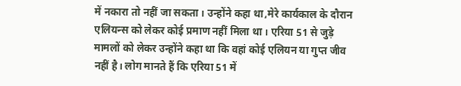में नकारा तो नहीं जा सकता। उन्होंने कहा था,मेरे कार्यकाल के दौरान एलियन्स को लेकर कोई प्रमाण नहीं मिला था। एरिया 51 से जुड़े मामलों को लेकर उन्होंने कहा था कि वहां कोई एलियन या गुप्त जीव नहीं है। लोग मानते हैं कि एरिया 51 में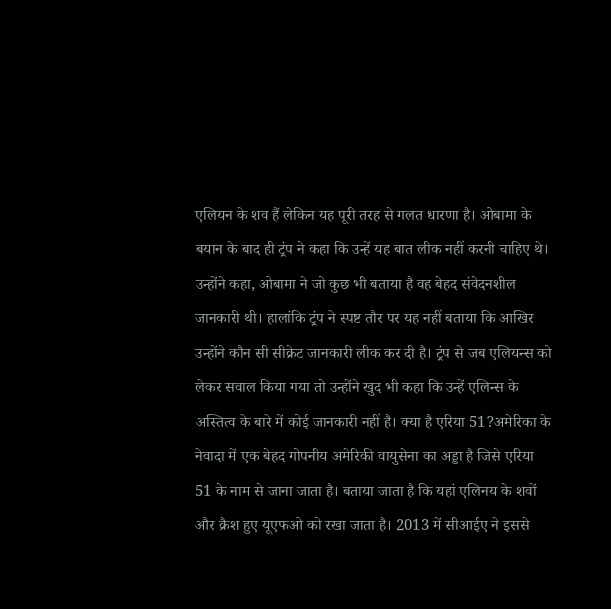एलियन के शव हैं लेकिन यह पूरी तरह से गलत धारणा है। ओबामा के बयान के बाद ही ट्रंप ने कहा कि उन्हें यह बात लीक नहीं करनी चाहिए थे। उन्होंने कहा, ओबामा ने जो कुछ भी बताया है वह बेहद संवेदनशील जानकारी थी। हालांकि ट्रंप ने स्पष्ट तौर पर यह नहीं बताया कि आखिर उन्होंने कौन सी सीक्रेट जानकारी लीक कर दी है। ट्रंप से जब एलियन्स को लेकर सवाल किया गया तो उन्होंने खुद भी कहा कि उन्हें एलिन्स के अस्तित्व के बारे में कोई जानकारी नहीं है। क्या है एरिया 51?अमेरिका के नेवादा में एक बेहद गोपनीय अमेरिकी वायुसेना का अड्डा है जिसे एरिया 51 के नाम से जाना जाता है। बताया जाता है कि यहां एलिनय के शवों और क्रैश हुए यूएफओ को रखा जाता है। 2013 में सीआईए ने इससे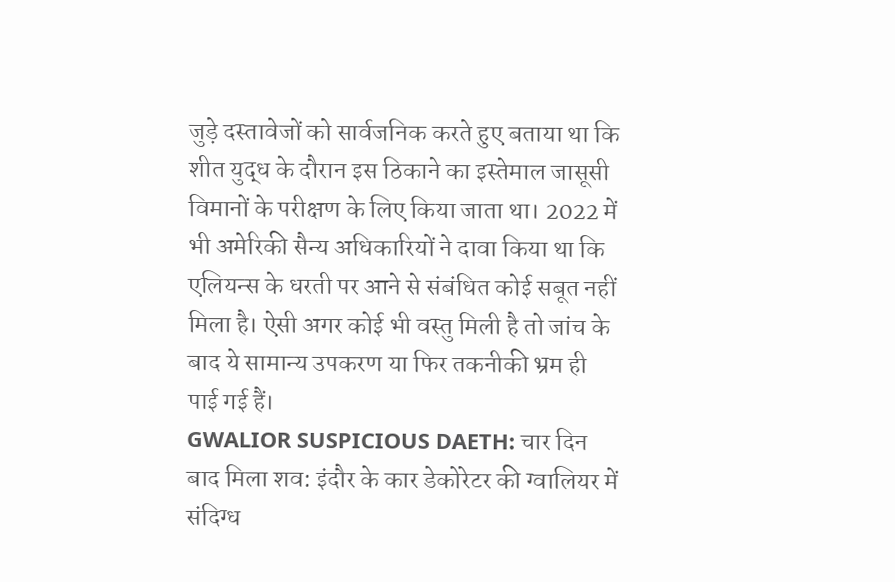जुड़े दस्तावेजों को सार्वजनिक करते हुए बताया था कि शीत युद्ध के दौरान इस ठिकाने का इस्तेमाल जासूसी विमानों के परीक्षण के लिए किया जाता था। 2022 में भी अमेरिकी सैन्य अधिकारियों ने दावा किया था कि एलियन्स के धरती पर आने से संबंधित कोई सबूत नहीं मिला है। ऐसी अगर कोई भी वस्तु मिली है तो जांच के बाद ये सामान्य उपकरण या फिर तकनीकी भ्रम ही पाई गई हैं।
GWALIOR SUSPICIOUS DAETH: चार दिन बाद मिला शव: इंदौर के कार डेकोरेटर की ग्वालियर में संदिग्ध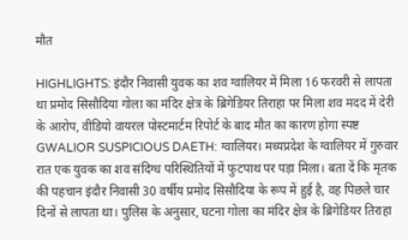मौत

HIGHLIGHTS: इंदौर निवासी युवक का शव ग्वालियर में मिला 16 फरवरी से लापता था प्रमोद सिसौदिया गोला का मंदिर क्षेत्र के ब्रिगेडियर तिराहा पर मिला शव मदद में देरी के आरोप, वीडियो वायरल पोस्टमार्टम रिपोर्ट के बाद मौत का कारण होगा स्पष्ट GWALIOR SUSPICIOUS DAETH: ग्वालियर। मध्यप्रदेश के ग्वालियर में गुरुवार रात एक युवक का शव संदिग्ध परिस्थितियों में फुटपाथ पर पड़ा मिला। बता दें कि मृतक की पहचान इंदौर निवासी 30 वर्षीय प्रमोद सिसौदिया के रूप में हुई है, वह पिछले चार दिनों से लापता था। पुलिस के अनुसार, घटना गोला का मंदिर क्षेत्र के ब्रिगेडियर तिराहा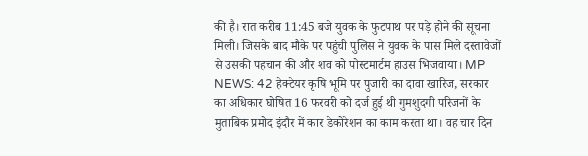की है। रात करीब 11:45 बजे युवक के फुटपाथ पर पड़े होने की सूचना मिली। जिसके बाद मौके पर पहुंची पुलिस ने युवक के पास मिले दस्तावेजों से उसकी पहचान की और शव को पोस्टमार्टम हाउस भिजवाया। MP NEWS: 42 हेक्टेयर कृषि भूमि पर पुजारी का दावा खारिज, सरकार का अधिकार घोषित 16 फरवरी को दर्ज हुई थी गुमशुदगी परिजनों के मुताबिक प्रमोद इंदौर में कार डेकोरेशन का काम करता था। वह चार दिन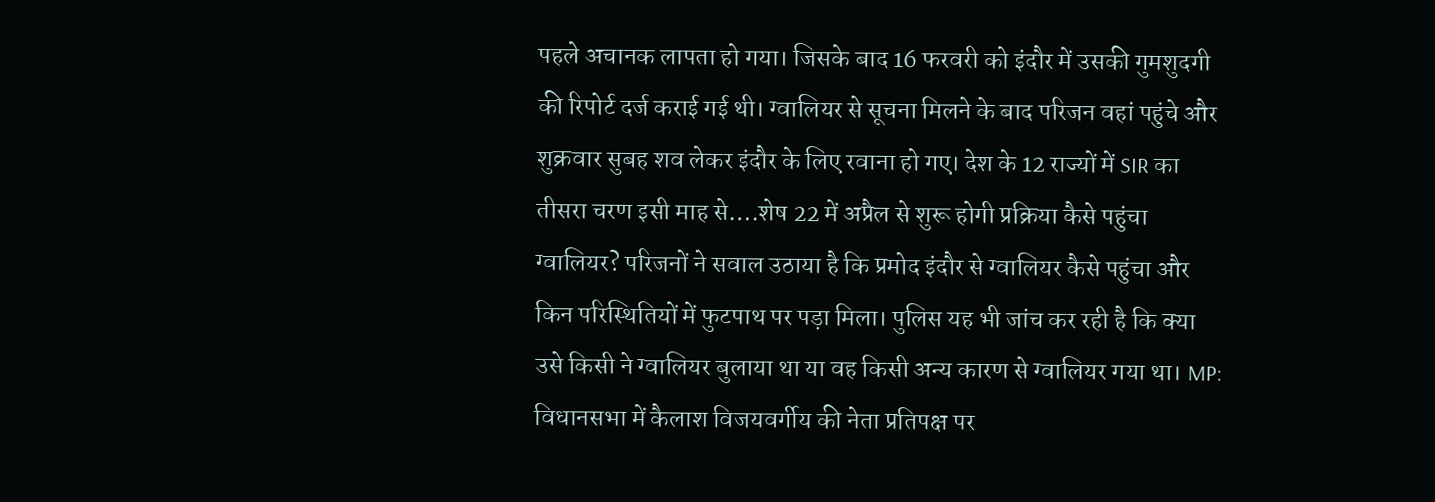पहले अचानक लापता हो गया। जिसके बाद 16 फरवरी को इंदौर में उसकी गुमशुदगी की रिपोर्ट दर्ज कराई गई थी। ग्वालियर से सूचना मिलने के बाद परिजन वहां पहुंचे और शुक्रवार सुबह शव लेकर इंदौर के लिए रवाना हो गए। देश के 12 राज्यों में SIR का तीसरा चरण इसी माह से….शेष 22 में अप्रैल से शुरू होगी प्रक्रिया कैसे पहुंचा ग्वालियर? परिजनों ने सवाल उठाया है कि प्रमोद इंदौर से ग्वालियर कैसे पहुंचा और किन परिस्थितियों में फुटपाथ पर पड़ा मिला। पुलिस यह भी जांच कर रही है कि क्या उसे किसी ने ग्वालियर बुलाया था या वह किसी अन्य कारण से ग्वालियर गया था। MP: विधानसभा में कैलाश विजयवर्गीय की नेता प्रतिपक्ष पर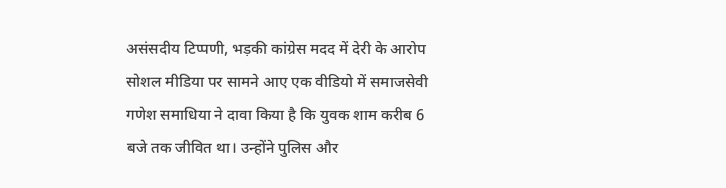असंसदीय टिप्पणी, भड़की कांग्रेस मदद में देरी के आरोप सोशल मीडिया पर सामने आए एक वीडियो में समाजसेवी गणेश समाधिया ने दावा किया है कि युवक शाम करीब 6 बजे तक जीवित था। उन्होंने पुलिस और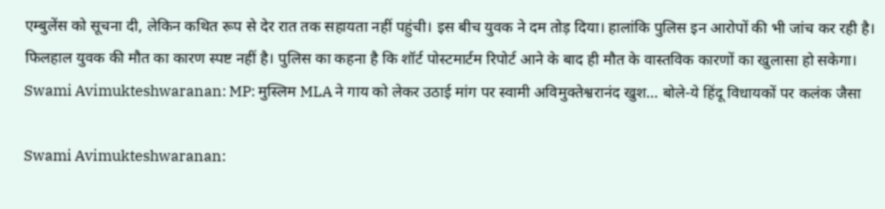एम्बुलेंस को सूचना दी, लेकिन कथित रूप से देर रात तक सहायता नहीं पहुंची। इस बीच युवक ने दम तोड़ दिया। हालांकि पुलिस इन आरोपों की भी जांच कर रही है। फिलहाल युवक की मौत का कारण स्पष्ट नहीं है। पुलिस का कहना है कि शॉर्ट पोस्टमार्टम रिपोर्ट आने के बाद ही मौत के वास्तविक कारणों का खुलासा हो सकेगा।
Swami Avimukteshwaranan: MP: मुस्लिम MLA ने गाय को लेकर उठाई मांग पर स्वामी अविमुक्तेश्वरानंद खुश… बोले-ये हिंदू विधायकों पर कलंक जैसा

Swami Avimukteshwaranan: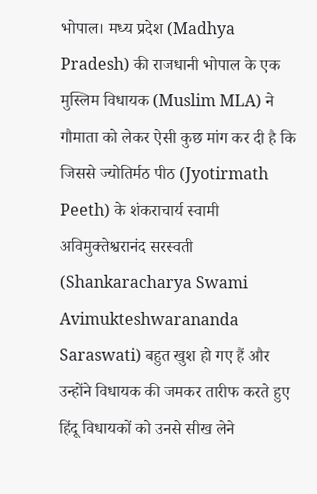भोपाल। मध्य प्रदेश (Madhya Pradesh) की राजधानी भोपाल के एक मुस्लिम विधायक (Muslim MLA) ने गौमाता को लेकर ऐसी कुछ मांग कर दी है कि जिससे ज्योतिर्मठ पीठ (Jyotirmath Peeth) के शंकराचार्य स्वामी अविमुक्तेश्वरानंद सरस्वती (Shankaracharya Swami Avimukteshwarananda Saraswati) बहुत खुश हो गए हैं और उन्होंने विधायक की जमकर तारीफ करते हुए हिंदू विधायकों को उनसे सीख लेने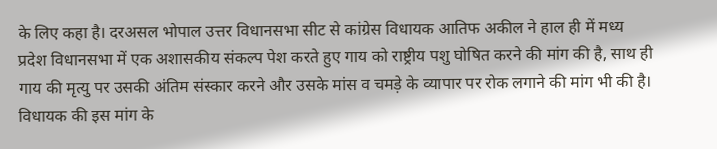के लिए कहा है। दरअसल भोपाल उत्तर विधानसभा सीट से कांग्रेस विधायक आतिफ अकील ने हाल ही में मध्य प्रदेश विधानसभा में एक अशासकीय संकल्प पेश करते हुए गाय को राष्ट्रीय पशु घोषित करने की मांग की है, साथ ही गाय की मृत्यु पर उसकी अंतिम संस्कार करने और उसके मांस व चमड़े के व्यापार पर रोक लगाने की मांग भी की है। विधायक की इस मांग के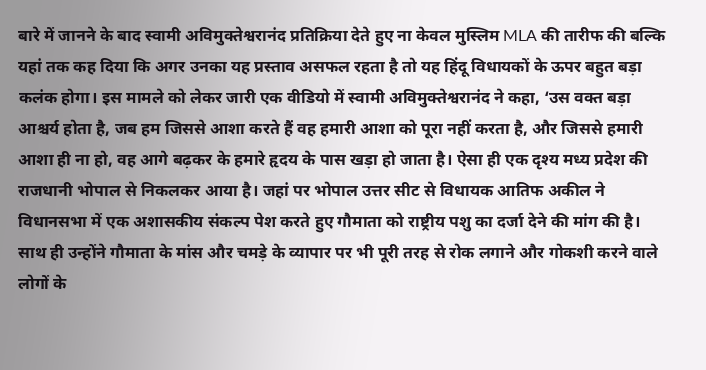बारे में जानने के बाद स्वामी अविमुक्तेश्वरानंद प्रतिक्रिया देते हुए ना केवल मुस्लिम MLA की तारीफ की बल्कि यहां तक कह दिया कि अगर उनका यह प्रस्ताव असफल रहता है तो यह हिंदू विधायकों के ऊपर बहुत बड़ा कलंक होगा। इस मामले को लेकर जारी एक वीडियो में स्वामी अविमुक्तेश्वरानंद ने कहा, ‘उस वक्त बड़ा आश्चर्य होता है, जब हम जिससे आशा करते हैं वह हमारी आशा को पूरा नहीं करता है, और जिससे हमारी आशा ही ना हो, वह आगे बढ़कर के हमारे हृदय के पास खड़ा हो जाता है। ऐसा ही एक दृश्य मध्य प्रदेश की राजधानी भोपाल से निकलकर आया है। जहां पर भोपाल उत्तर सीट से विधायक आतिफ अकील ने विधानसभा में एक अशासकीय संकल्प पेश करते हुए गौमाता को राष्ट्रीय पशु का दर्जा देने की मांग की है। साथ ही उन्होंने गौमाता के मांस और चमड़े के व्यापार पर भी पूरी तरह से रोक लगाने और गोकशी करने वाले लोगों के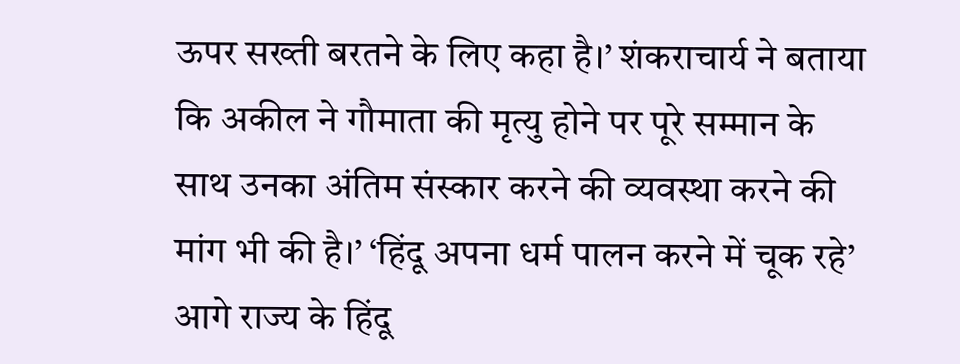ऊपर सख्ती बरतने के लिए कहा है।’ शंकराचार्य ने बताया कि अकील ने गौमाता की मृत्यु होने पर पूरे सम्मान के साथ उनका अंतिम संस्कार करने की व्यवस्था करने की मांग भी की है।’ ‘हिंदू अपना धर्म पालन करने में चूक रहे’ आगे राज्य के हिंदू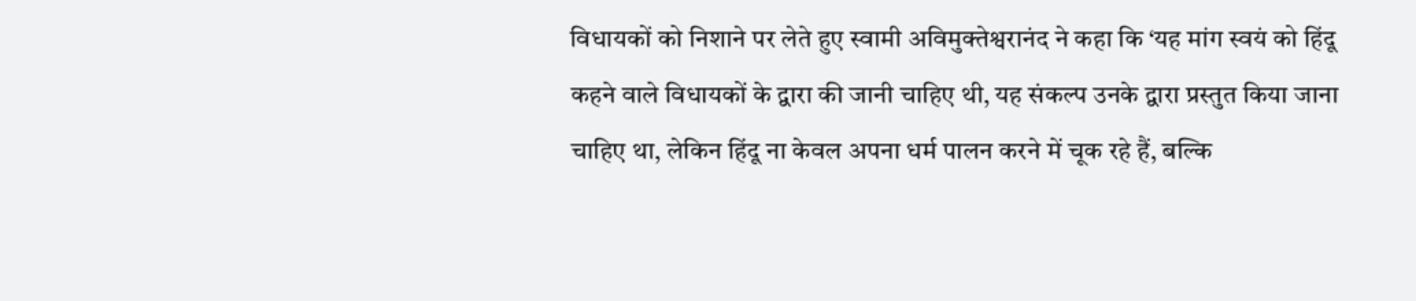विधायकों को निशाने पर लेते हुए स्वामी अविमुक्तेश्वरानंद ने कहा कि ‘यह मांग स्वयं को हिंदू कहने वाले विधायकों के द्वारा की जानी चाहिए थी, यह संकल्प उनके द्वारा प्रस्तुत किया जाना चाहिए था, लेकिन हिंदू ना केवल अपना धर्म पालन करने में चूक रहे हैं, बल्कि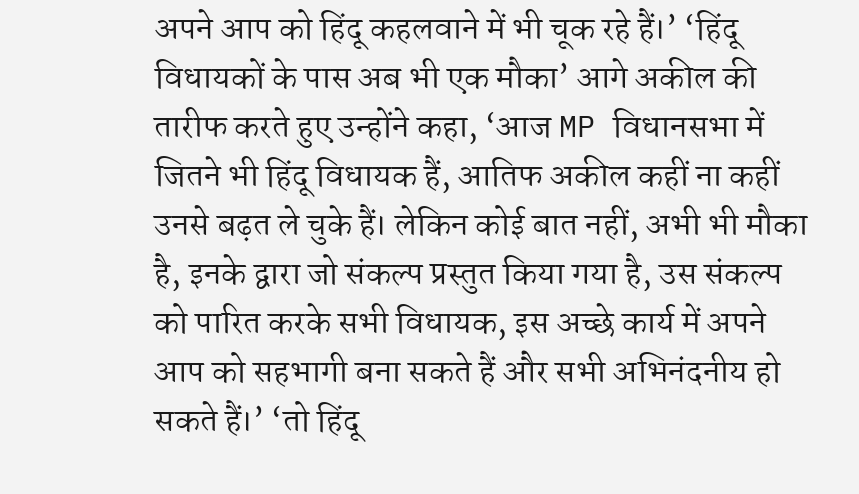अपने आप को हिंदू कहलवाने में भी चूक रहे हैं।’ ‘हिंदू विधायकों के पास अब भी एक मौका’ आगे अकील की तारीफ करते हुए उन्होंने कहा, ‘आज MP विधानसभा में जितने भी हिंदू विधायक हैं, आतिफ अकील कहीं ना कहीं उनसे बढ़त ले चुके हैं। लेकिन कोई बात नहीं, अभी भी मौका है, इनके द्वारा जो संकल्प प्रस्तुत किया गया है, उस संकल्प को पारित करके सभी विधायक, इस अच्छे कार्य में अपने आप को सहभागी बना सकते हैं और सभी अभिनंदनीय हो सकते हैं।’ ‘तो हिंदू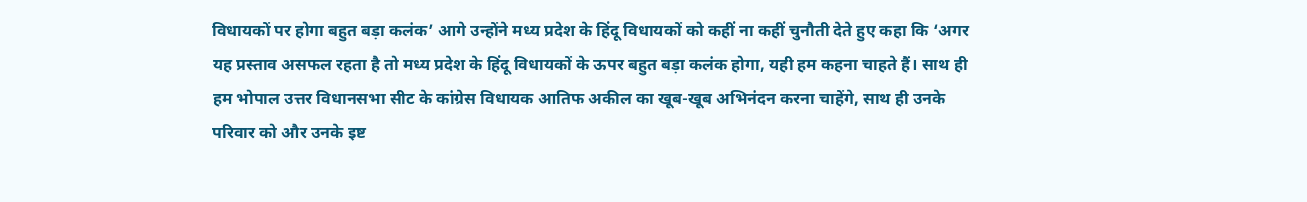विधायकों पर होगा बहुत बड़ा कलंक’ आगे उन्होंने मध्य प्रदेश के हिंदू विधायकों को कहीं ना कहीं चुनौती देते हुए कहा कि ‘अगर यह प्रस्ताव असफल रहता है तो मध्य प्रदेश के हिंदू विधायकों के ऊपर बहुत बड़ा कलंक होगा, यही हम कहना चाहते हैं। साथ ही हम भोपाल उत्तर विधानसभा सीट के कांग्रेस विधायक आतिफ अकील का खूब-खूब अभिनंदन करना चाहेंगे, साथ ही उनके परिवार को और उनके इष्ट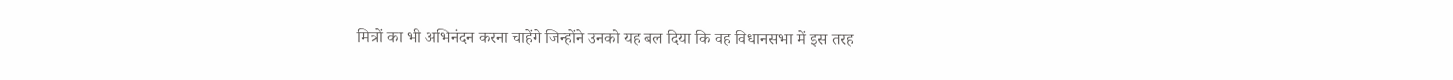मित्रों का भी अभिनंदन करना चाहेंगे जिन्होंने उनको यह बल दिया कि वह विधानसभा में इस तरह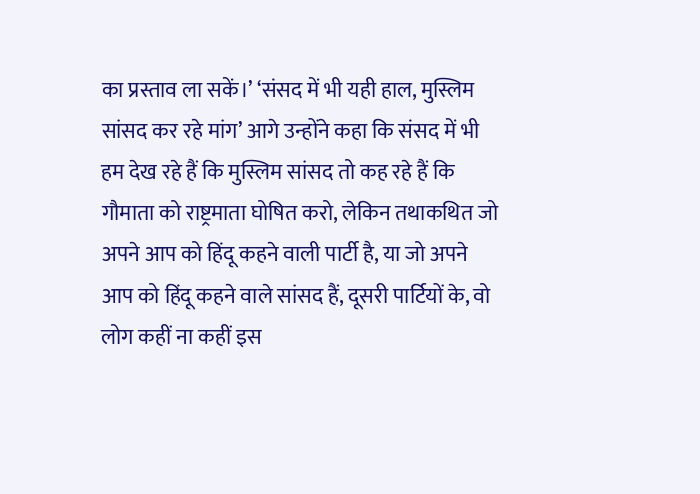का प्रस्ताव ला सकें।’ ‘संसद में भी यही हाल, मुस्लिम सांसद कर रहे मांग’ आगे उन्होंने कहा कि संसद में भी हम देख रहे हैं कि मुस्लिम सांसद तो कह रहे हैं कि गौमाता को राष्ट्रमाता घोषित करो, लेकिन तथाकथित जो अपने आप को हिंदू कहने वाली पार्टी है, या जो अपने आप को हिंदू कहने वाले सांसद हैं, दूसरी पार्टियों के, वो लोग कहीं ना कहीं इस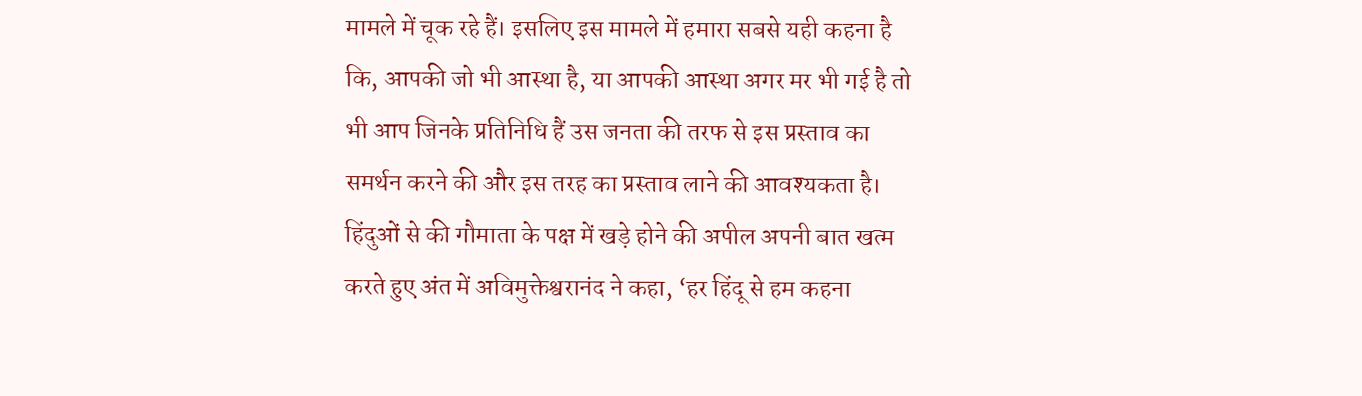मामले में चूक रहे हैं। इसलिए इस मामले में हमारा सबसे यही कहना है कि, आपकी जो भी आस्था है, या आपकी आस्था अगर मर भी गई है तो भी आप जिनके प्रतिनिधि हैं उस जनता की तरफ से इस प्रस्ताव का समर्थन करने की और इस तरह का प्रस्ताव लाने की आवश्यकता है। हिंदुओं से की गौमाता के पक्ष में खड़े होने की अपील अपनी बात खत्म करते हुए अंत में अविमुक्तेश्वरानंद ने कहा, ‘हर हिंदू से हम कहना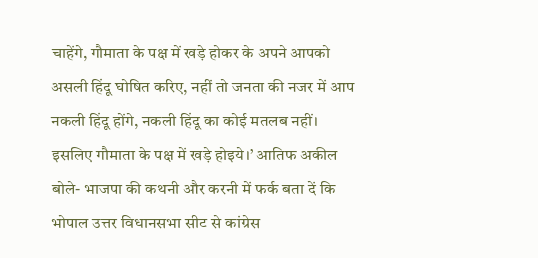चाहेंगे, गौमाता के पक्ष में खड़े होकर के अपने आपको असली हिंदू घोषित करिए, नहीं तो जनता की नजर में आप नकली हिंदू होंगे, नकली हिंदू का कोई मतलब नहीं। इसलिए गौमाता के पक्ष में खड़े होइये।’ आतिफ अकील बोले- भाजपा की कथनी और करनी में फर्क बता दें कि भोपाल उत्तर विधानसभा सीट से कांग्रेस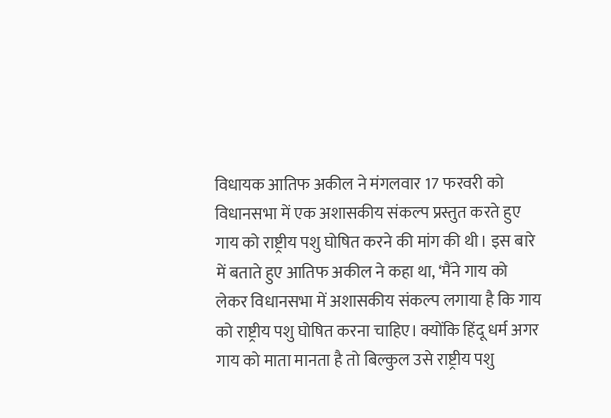विधायक आतिफ अकील ने मंगलवार 17 फरवरी को विधानसभा में एक अशासकीय संकल्प प्रस्तुत करते हुए गाय को राष्ट्रीय पशु घोषित करने की मांग की थी। इस बारे में बताते हुए आतिफ अकील ने कहा था, ‘मैंने गाय को लेकर विधानसभा में अशासकीय संकल्प लगाया है कि गाय को राष्ट्रीय पशु घोषित करना चाहिए। क्योंकि हिंदू धर्म अगर गाय को माता मानता है तो बिल्कुल उसे राष्ट्रीय पशु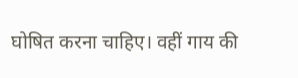घोषित करना चाहिए। वहीं गाय की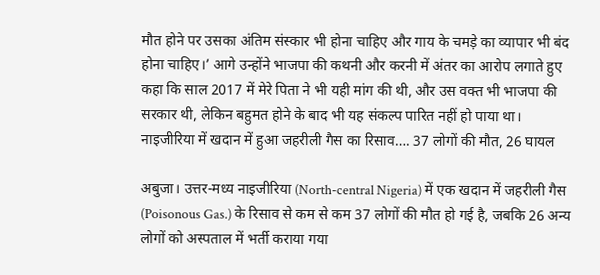मौत होने पर उसका अंतिम संस्कार भी होना चाहिए और गाय के चमड़े का व्यापार भी बंद होना चाहिए।’ आगे उन्होंने भाजपा की कथनी और करनी में अंतर का आरोप लगाते हुए कहा कि साल 2017 में मेरे पिता ने भी यही मांग की थी, और उस वक्त भी भाजपा की सरकार थी, लेकिन बहुमत होने के बाद भी यह संकल्प पारित नहीं हो पाया था।
नाइजीरिया में खदान में हुआ जहरीली गैस का रिसाव…. 37 लोगों की मौत, 26 घायल

अबुजा। उत्तर-मध्य नाइजीरिया (North-central Nigeria) में एक खदान में जहरीली गैस (Poisonous Gas.) के रिसाव से कम से कम 37 लोगों की मौत हो गई है, जबकि 26 अन्य लोगों को अस्पताल में भर्ती कराया गया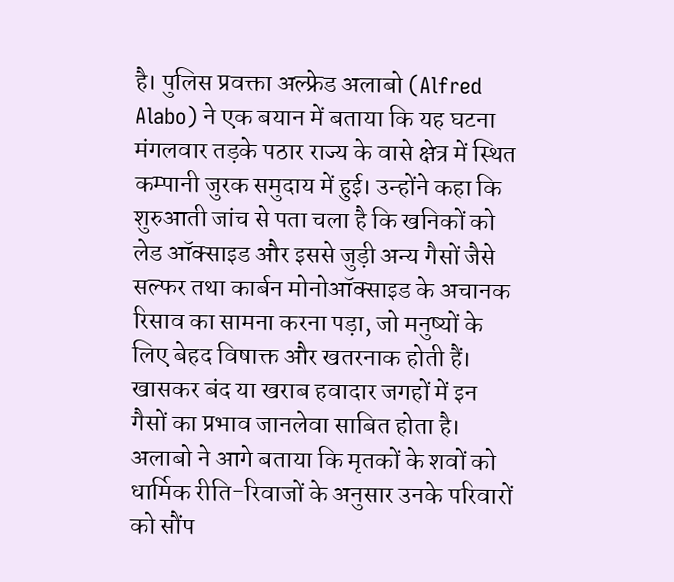है। पुलिस प्रवक्ता अल्फ्रेड अलाबो (Alfred Alabo) ने एक बयान में बताया कि यह घटना मंगलवार तड़के पठार राज्य के वासे क्षेत्र में स्थित कम्पानी जुरक समुदाय में हुई। उन्होंने कहा कि शुरुआती जांच से पता चला है कि खनिकों को लेड ऑक्साइड और इससे जुड़ी अन्य गैसों जैसे सल्फर तथा कार्बन मोनोऑक्साइड के अचानक रिसाव का सामना करना पड़ा, जो मनुष्यों के लिए बेहद विषाक्त और खतरनाक होती हैं। खासकर बंद या खराब हवादार जगहों में इन गैसों का प्रभाव जानलेवा साबित होता है। अलाबो ने आगे बताया कि मृतकों के शवों को धार्मिक रीति-रिवाजों के अनुसार उनके परिवारों को सौंप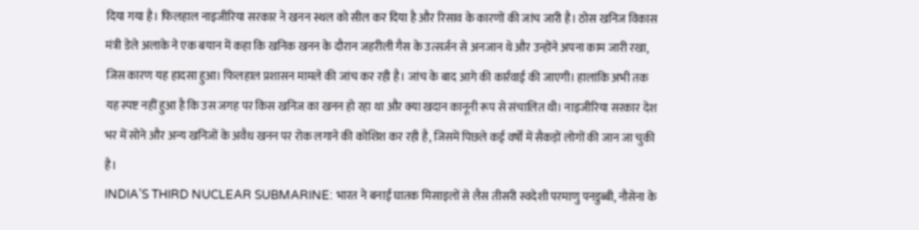दिया गया है। फिलहाल नाइजीरिया सरकार ने खनन स्थल को सील कर दिया है और रिसाव के कारणों की जांच जारी है। ठोस खनिज विकास मंत्री डेले अलाके ने एक बयान में कहा कि खनिक खनन के दौरान जहरीली गैस के उत्सर्जन से अनजान थे और उन्होंने अपना काम जारी रखा, जिस कारण यह हादसा हुआ। फिलहाल प्रशासन मामले की जांच कर रही है। जांच के बाद आगे की कार्रवाई की जाएगी। हालांकि अभी तक यह स्पष्ट नहीं हुआ है कि उस जगह पर किस खनिज का खनन हो रहा था और क्या खदान कानूनी रूप से संचालित थी। नाइजीरिया सरकार देश भर में सोने और अन्य खनिजों के अवैध खनन पर रोक लगाने की कोशिश कर रही है, जिसमें पिछले कई वर्षों में सैकड़ों लोगों की जान जा चुकी है।
INDIA’S THIRD NUCLEAR SUBMARINE: भारत ने बनाई घातक मिसाइलों से लैस तीसरी स्वदेशी परमाणु पनडुब्बी, नौसेना के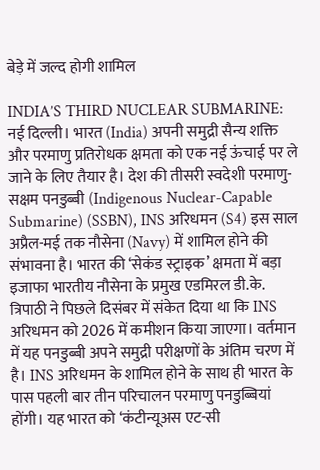बेड़े में जल्द होगी शामिल

INDIA’S THIRD NUCLEAR SUBMARINE: नई दिल्ली। भारत (India) अपनी समुद्री सैन्य शक्ति और परमाणु प्रतिरोधक क्षमता को एक नई ऊंचाई पर ले जाने के लिए तैयार है। देश की तीसरी स्वदेशी परमाणु-सक्षम पनडुब्बी (Indigenous Nuclear-Capable Submarine) (SSBN), INS अरिधमन (S4) इस साल अप्रैल-मई तक नौसेना (Navy) में शामिल होने की संभावना है। भारत की ‘सेकंड स्ट्राइक’ क्षमता में बड़ा इजाफा भारतीय नौसेना के प्रमुख एडमिरल डी.के. त्रिपाठी ने पिछले दिसंबर में संकेत दिया था कि INS अरिधमन को 2026 में कमीशन किया जाएगा। वर्तमान में यह पनडुब्बी अपने समुद्री परीक्षणों के अंतिम चरण में है। INS अरिधमन के शामिल होने के साथ ही भारत के पास पहली बार तीन परिचालन परमाणु पनडुब्बियां होंगी। यह भारत को ‘कंटीन्यूअस एट-सी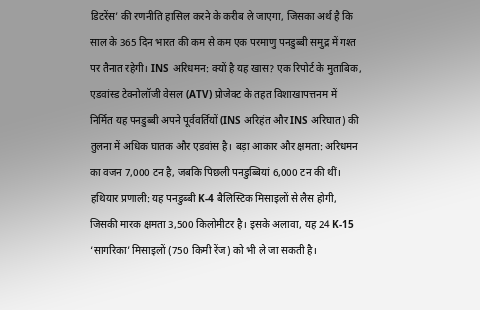डिटरेंस’ की रणनीति हासिल करने के करीब ले जाएगा, जिसका अर्थ है कि साल के 365 दिन भारत की कम से कम एक परमाणु पनडुब्बी समुद्र में गश्त पर तैनात रहेगी। INS अरिधमन: क्यों है यह खास? एक रिपोर्ट के मुताबिक, एडवांस्ड टेक्नोलॉजी वेसल (ATV) प्रोजेक्ट के तहत विशाखापत्तनम में निर्मित यह पनडुब्बी अपने पूर्ववर्तियों (INS अरिहंत और INS अरिघात) की तुलना में अधिक घातक और एडवांस है। बड़ा आकार और क्षमता: अरिधमन का वजन 7,000 टन है, जबकि पिछली पनडुब्बियां 6,000 टन की थीं। हथियार प्रणाली: यह पनडुब्बी K-4 बैलिस्टिक मिसाइलों से लैस होगी, जिसकी मारक क्षमता 3,500 किलोमीटर है। इसके अलावा, यह 24 K-15 ‘सागरिका’ मिसाइलों (750 किमी रेंज) को भी ले जा सकती है।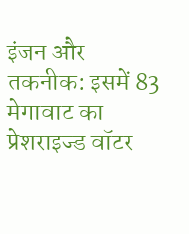इंजन और तकनीक: इसमें 83 मेगावाट का प्रेशराइज्ड वॉटर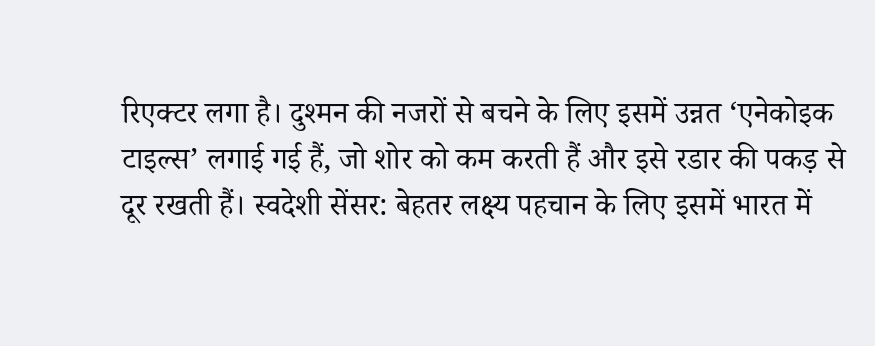रिएक्टर लगा है। दुश्मन की नजरों से बचने के लिए इसमें उन्नत ‘एनेकोइक टाइल्स’ लगाई गई हैं, जो शोर को कम करती हैं और इसे रडार की पकड़ से दूर रखती हैं। स्वदेशी सेंसर: बेहतर लक्ष्य पहचान के लिए इसमें भारत में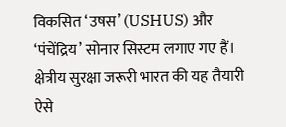विकसित ‘उषस’ (USHUS) और ‘पंचेंद्रिय’ सोनार सिस्टम लगाए गए हैं। क्षेत्रीय सुरक्षा जरूरी भारत की यह तैयारी ऐसे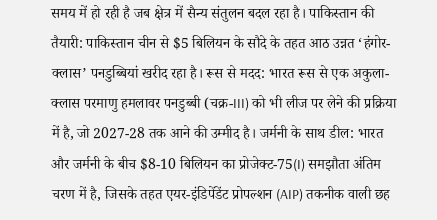समय में हो रही है जब क्षेत्र में सैन्य संतुलन बदल रहा है। पाकिस्तान की तैयारी: पाकिस्तान चीन से $5 बिलियन के सौदे के तहत आठ उन्नत ‘हंगोर-क्लास’ पनडुब्बियां खरीद रहा है। रूस से मदद: भारत रूस से एक अकुला-क्लास परमाणु हमलावर पनडुब्बी (चक्र-III) को भी लीज पर लेने की प्रक्रिया में है, जो 2027-28 तक आने की उम्मीद है। जर्मनी के साथ डील: भारत और जर्मनी के बीच $8-10 बिलियन का प्रोजेक्ट-75(I) समझौता अंतिम चरण में है, जिसके तहत एयर-इंडिपेंडेंट प्रोपल्शन (AIP) तकनीक वाली छह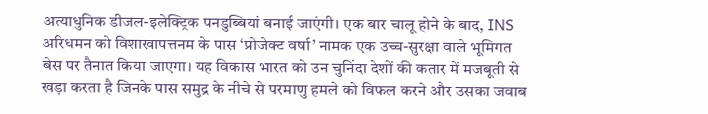अत्याधुनिक डीजल-इलेक्ट्रिक पनडुब्बियां बनाई जाएंगी। एक बार चालू होने के बाद, INS अरिधमन को विशाखापत्तनम के पास ‘प्रोजेक्ट वर्षा’ नामक एक उच्च-सुरक्षा वाले भूमिगत बेस पर तैनात किया जाएगा। यह विकास भारत को उन चुनिंदा देशों की कतार में मजबूती से खड़ा करता है जिनके पास समुद्र के नीचे से परमाणु हमले को विफल करने और उसका जवाब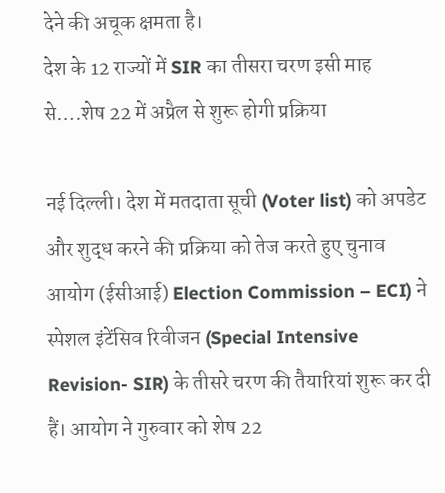देने की अचूक क्षमता है।
देश के 12 राज्यों में SIR का तीसरा चरण इसी माह से….शेष 22 में अप्रैल से शुरू होगी प्रक्रिया

नई दिल्ली। देश में मतदाता सूची (Voter list) को अपडेट और शुद्ध करने की प्रक्रिया को तेज करते हुए चुनाव आयोग (ईसीआई) Election Commission – ECI) ने स्पेशल इंटेंसिव रिवीजन (Special Intensive Revision- SIR) के तीसरे चरण की तैयारियां शुरू कर दी हैं। आयोग ने गुरुवार को शेष 22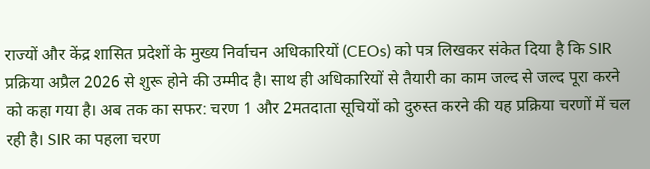राज्यों और केंद्र शासित प्रदेशों के मुख्य निर्वाचन अधिकारियों (CEOs) को पत्र लिखकर संकेत दिया है कि SIR प्रक्रिया अप्रैल 2026 से शुरू होने की उम्मीद है। साथ ही अधिकारियों से तैयारी का काम जल्द से जल्द पूरा करने को कहा गया है। अब तक का सफर: चरण 1 और 2मतदाता सूचियों को दुरुस्त करने की यह प्रक्रिया चरणों में चल रही है। SIR का पहला चरण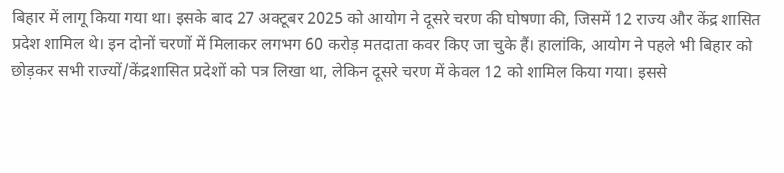बिहार में लागू किया गया था। इसके बाद 27 अक्टूबर 2025 को आयोग ने दूसरे चरण की घोषणा की, जिसमें 12 राज्य और केंद्र शासित प्रदेश शामिल थे। इन दोनों चरणों में मिलाकर लगभग 60 करोड़ मतदाता कवर किए जा चुके हैं। हालांकि, आयोग ने पहले भी बिहार को छोड़कर सभी राज्यों/केंद्रशासित प्रदेशों को पत्र लिखा था, लेकिन दूसरे चरण में केवल 12 को शामिल किया गया। इससे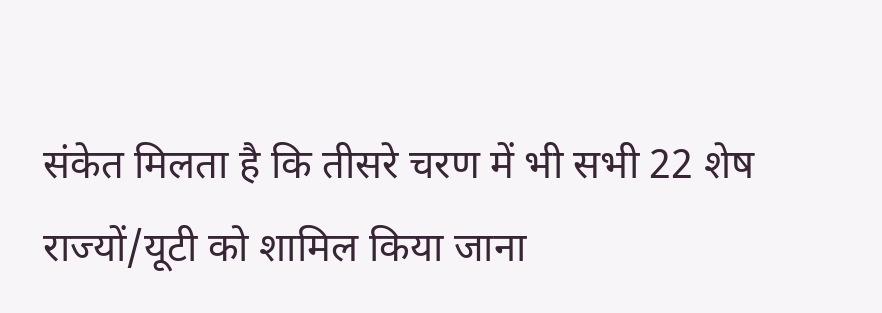संकेत मिलता है कि तीसरे चरण में भी सभी 22 शेष राज्यों/यूटी को शामिल किया जाना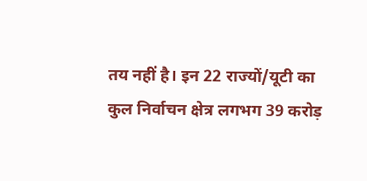तय नहीं है। इन 22 राज्यों/यूटी का कुल निर्वाचन क्षेत्र लगभग 39 करोड़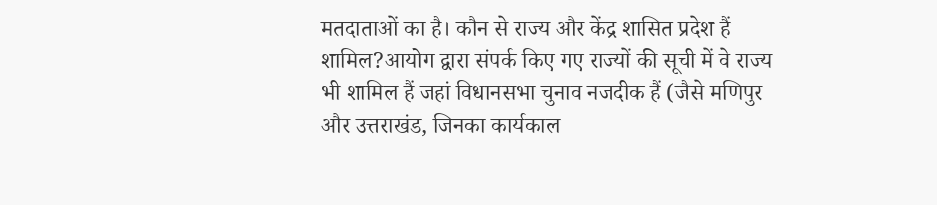मतदाताओं का है। कौन से राज्य और केंद्र शासित प्रदेश हैं शामिल?आयोग द्वारा संपर्क किए गए राज्यों की सूची में वे राज्य भी शामिल हैं जहां विधानसभा चुनाव नजदीक हैं (जैसे मणिपुर और उत्तराखंड, जिनका कार्यकाल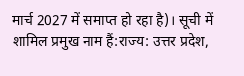मार्च 2027 में समाप्त हो रहा है)। सूची में शामिल प्रमुख नाम हैं:राज्य: उत्तर प्रदेश,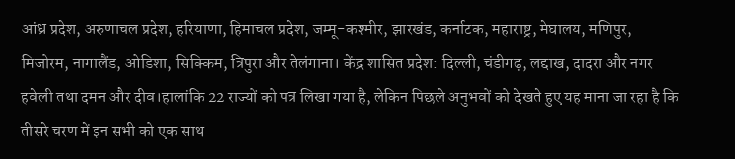आंध्र प्रदेश, अरुणाचल प्रदेश, हरियाणा, हिमाचल प्रदेश, जम्मू-कश्मीर, झारखंड, कर्नाटक, महाराष्ट्र, मेघालय, मणिपुर, मिजोरम, नागालैंड, ओडिशा, सिक्किम, त्रिपुरा और तेलंगाना। केंद्र शासित प्रदेश: दिल्ली, चंडीगढ़, लद्दाख, दादरा और नगर हवेली तथा दमन और दीव।हालांकि 22 राज्यों को पत्र लिखा गया है, लेकिन पिछले अनुभवों को देखते हुए यह माना जा रहा है कि तीसरे चरण में इन सभी को एक साथ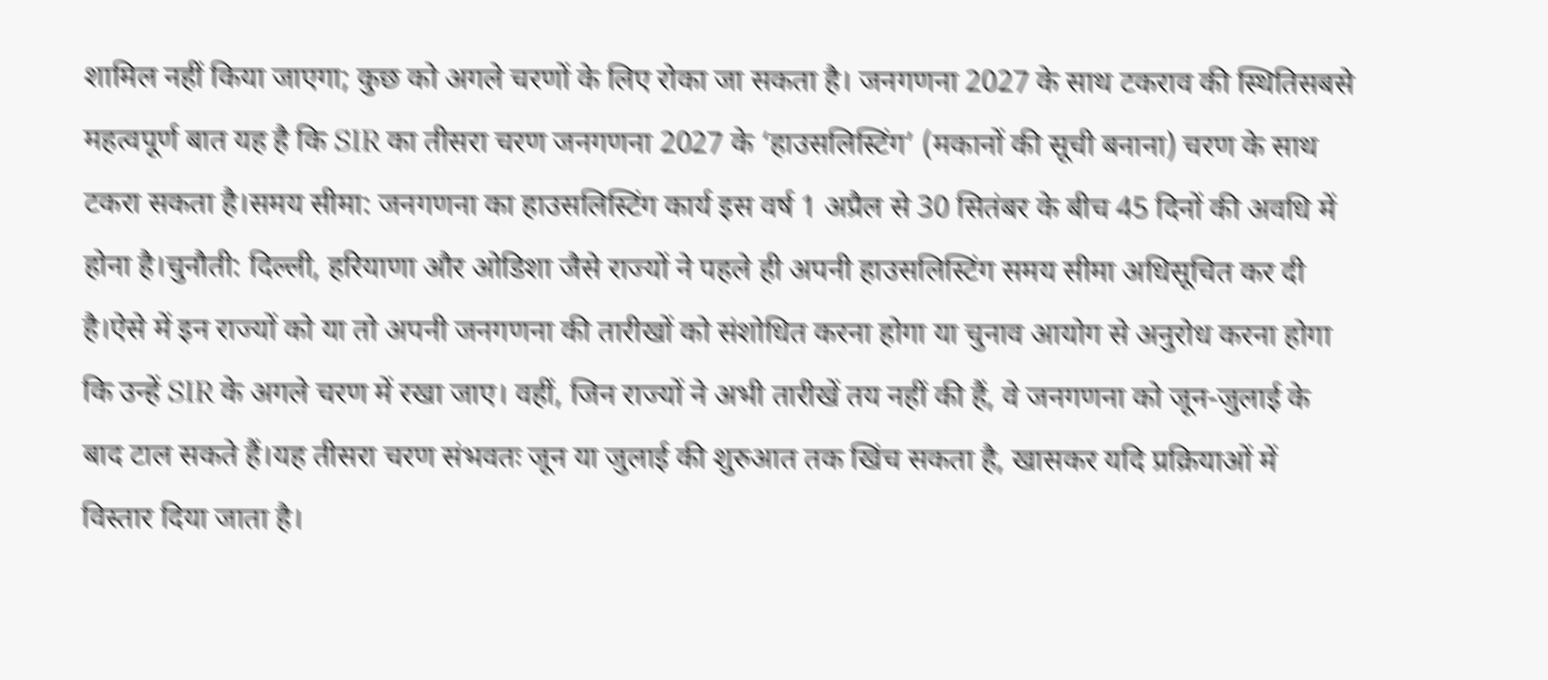शामिल नहीं किया जाएगा; कुछ को अगले चरणों के लिए रोका जा सकता है। जनगणना 2027 के साथ टकराव की स्थितिसबसे महत्वपूर्ण बात यह है कि SIR का तीसरा चरण जनगणना 2027 के ‘हाउसलिस्टिंग’ (मकानों की सूची बनाना) चरण के साथ टकरा सकता है।समय सीमा: जनगणना का हाउसलिस्टिंग कार्य इस वर्ष 1 अप्रैल से 30 सितंबर के बीच 45 दिनों की अवधि में होना है।चुनौती: दिल्ली, हरियाणा और ओडिशा जैसे राज्यों ने पहले ही अपनी हाउसलिस्टिंग समय सीमा अधिसूचित कर दी है।ऐसे में इन राज्यों को या तो अपनी जनगणना की तारीखों को संशोधित करना होगा या चुनाव आयोग से अनुरोध करना होगा कि उन्हें SIR के अगले चरण में रखा जाए। वहीं, जिन राज्यों ने अभी तारीखें तय नहीं की हैं, वे जनगणना को जून-जुलाई के बाद टाल सकते हैं।यह तीसरा चरण संभवतः जून या जुलाई की शुरुआत तक खिंच सकता है, खासकर यदि प्रक्रियाओं में विस्तार दिया जाता है।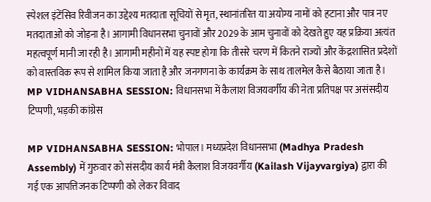स्पेशल इंटेंसिव रिवीजन का उद्देश्य मतदाता सूचियों से मृत, स्थानांतरित या अयोग्य नामों को हटाना और पात्र नए मतदाताओं को जोड़ना है। आगामी विधानसभा चुनावों और 2029 के आम चुनावों को देखते हुए यह प्रक्रिया अत्यंत महत्वपूर्ण मानी जा रही है। आगामी महीनों में यह स्पष्ट होगा कि तीसरे चरण में कितने राज्यों और केंद्रशासित प्रदेशों को वास्तविक रूप से शामिल किया जाता है और जनगणना के कार्यक्रम के साथ तालमेल कैसे बैठाया जाता है।
MP VIDHANSABHA SESSION: विधानसभा में कैलाश विजयवर्गीय की नेता प्रतिपक्ष पर असंसदीय टिप्पणी, भड़की कांग्रेस

MP VIDHANSABHA SESSION: भोपाल। मध्यप्रदेश विधानसभा (Madhya Pradesh Assembly) में गुरुवार को संसदीय कार्य मंत्री कैलाश विजयवर्गीय (Kailash Vijayvargiya) द्वारा की गई एक आपत्तिजनक टिप्पणी को लेकर विवाद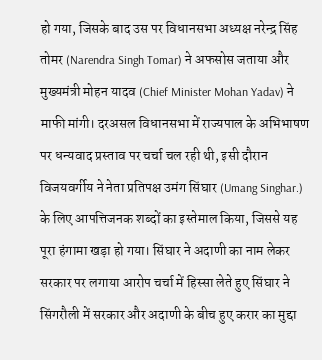हो गया, जिसके बाद उस पर विधानसभा अध्यक्ष नरेन्द्र सिंह तोमर (Narendra Singh Tomar) ने अफसोस जताया और मुख्यमंत्री मोहन यादव (Chief Minister Mohan Yadav) ने माफी मांगी। दरअसल विधानसभा में राज्यपाल के अभिभाषण पर धन्यवाद प्रस्ताव पर चर्चा चल रही थी, इसी दौरान विजयवर्गीय ने नेता प्रतिपक्ष उमंग सिंघार (Umang Singhar.) के लिए आपत्तिजनक शब्दों का इस्तेमाल किया, जिससे यह पूरा हंगामा खड़ा हो गया। सिंघार ने अदाणी का नाम लेकर सरकार पर लगाया आरोप चर्चा में हिस्सा लेते हुए सिंघार ने सिंगरौली में सरकार और अदाणी के बीच हुए करार का मुद्दा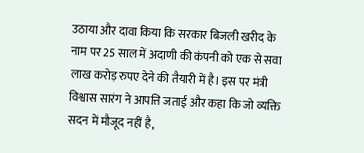उठाया और दावा किया कि सरकार बिजली खरीद के नाम पर 25 साल में अदाणी की कंपनी को एक से सवा लाख करोड़ रुपए देने की तैयारी में है। इस पर मंत्री विश्वास सारंग ने आपत्ति जताई और कहा कि जो व्यक्ति सदन में मौजूद नहीं है,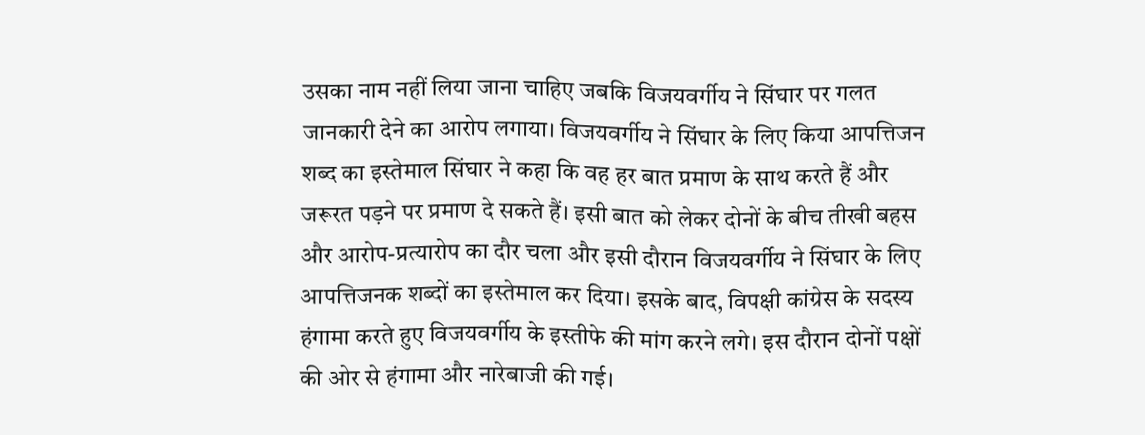उसका नाम नहीं लिया जाना चाहिए जबकि विजयवर्गीय ने सिंघार पर गलत जानकारी देने का आरोप लगाया। विजयवर्गीय ने सिंघार के लिए किया आपत्तिजन शब्द का इस्तेमाल सिंघार ने कहा कि वह हर बात प्रमाण के साथ करते हैं और जरूरत पड़ने पर प्रमाण दे सकते हैं। इसी बात को लेकर दोनों के बीच तीखी बहस और आरोप-प्रत्यारोप का दौर चला और इसी दौरान विजयवर्गीय ने सिंघार के लिए आपत्तिजनक शब्दों का इस्तेमाल कर दिया। इसके बाद, विपक्षी कांग्रेस के सदस्य हंगामा करते हुए विजयवर्गीय के इस्तीफे की मांग करने लगे। इस दौरान दोनों पक्षों की ओर से हंगामा और नारेबाजी की गई।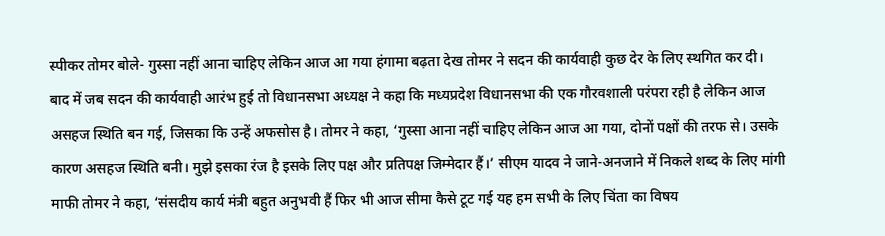स्पीकर तोमर बोले- गुस्सा नहीं आना चाहिए लेकिन आज आ गया हंगामा बढ़ता देख तोमर ने सदन की कार्यवाही कुछ देर के लिए स्थगित कर दी। बाद में जब सदन की कार्यवाही आरंभ हुई तो विधानसभा अध्यक्ष ने कहा कि मध्यप्रदेश विधानसभा की एक गौरवशाली परंपरा रही है लेकिन आज असहज स्थिति बन गई, जिसका कि उन्हें अफसोस है। तोमर ने कहा, ‘गुस्सा आना नहीं चाहिए लेकिन आज आ गया, दोनों पक्षों की तरफ से। उसके कारण असहज स्थिति बनी। मुझे इसका रंज है इसके लिए पक्ष और प्रतिपक्ष जिम्मेदार हैं।’ सीएम यादव ने जाने-अनजाने में निकले शब्द के लिए मांगी माफी तोमर ने कहा, ‘संसदीय कार्य मंत्री बहुत अनुभवी हैं फिर भी आज सीमा कैसे टूट गई यह हम सभी के लिए चिंता का विषय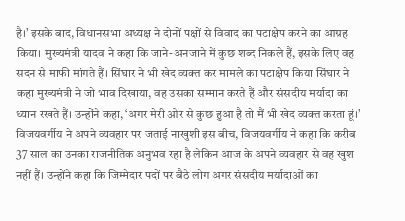है।’ इसके बाद, विधानसभा अध्यक्ष ने दोनों पक्षों से विवाद का पटाक्षेप करने का आग्रह किया। मुख्यमंत्री यादव ने कहा कि जाने-अनजाने में कुछ शब्द निकले हैं, इसके लिए वह सदन से माफी मांगते हैं। सिंघार ने भी खेद व्यक्त कर मामले का पटाक्षेप किया सिंघार ने कहा मुख्यमंत्री ने जो भाव दिखाया, वह उसका सम्मान करते हैं और संसदीय मर्यादा का ध्यान रखते हैं। उन्होंने कहा, ‘अगर मेरी ओर से कुछ हुआ है तो मैं भी खेद व्यक्त करता हूं।’ विजयवर्गीय ने अपने व्यवहार पर जताई नाखुशी इस बीच, विजयवर्गीय ने कहा कि करीब 37 साल का उनका राजनीतिक अनुभव रहा है लेकिन आज के अपने व्यवहार से वह खुश नहीं हैं। उन्होंने कहा कि जिम्मेदार पदों पर बैठे लोग अगर संसदीय मर्यादाओं का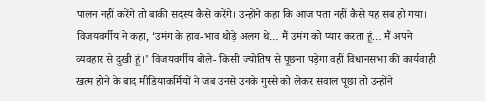पालन नहीं करेंगे तो बाकी सदस्य कैसे करेंगे। उन्होंने कहा कि आज पता नहीं कैसे यह सब हो गया। विजयवर्गीय ने कहा, ‘उमंग के हाव-भाव थोड़े अलग थे… मैं उमंग को प्यार करता हूं… मैं अपने व्यवहार से दुखी हूं।’ विजयवर्गीय बोले- किसी ज्योतिष से पूछना पड़ेगा वहीं विधानसभा की कार्यवाही खत्म होने के बाद मीडियाकर्मियों ने जब उनसे उनके गुस्से को लेकर सवाल पूछा तो उन्होंने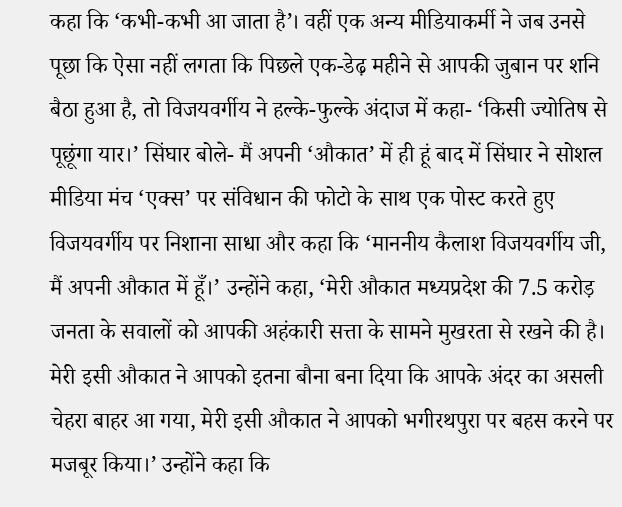कहा कि ‘कभी-कभी आ जाता है’। वहीं एक अन्य मीडियाकर्मी ने जब उनसे पूछा कि ऐसा नहीं लगता कि पिछले एक-डेढ़ महीने से आपकी जुबान पर शनि बैठा हुआ है, तो विजयवर्गीय ने हल्के-फुल्के अंदाज में कहा- ‘किसी ज्योतिष से पूछूंगा यार।’ सिंघार बोले- मैं अपनी ‘औकात’ में ही हूं बाद में सिंघार ने सोशल मीडिया मंच ‘एक्स’ पर संविधान की फोटो के साथ एक पोस्ट करते हुए विजयवर्गीय पर निशाना साधा और कहा कि ‘माननीय कैलाश विजयवर्गीय जी, मैं अपनी औकात में हूँ।’ उन्होंने कहा, ‘मेरी औकात मध्यप्रदेश की 7.5 करोड़ जनता के सवालों को आपकी अहंकारी सत्ता के सामने मुखरता से रखने की है। मेरी इसी औकात ने आपको इतना बौना बना दिया कि आपके अंदर का असली चेहरा बाहर आ गया, मेरी इसी औकात ने आपको भगीरथपुरा पर बहस करने पर मजबूर किया।’ उन्होंने कहा कि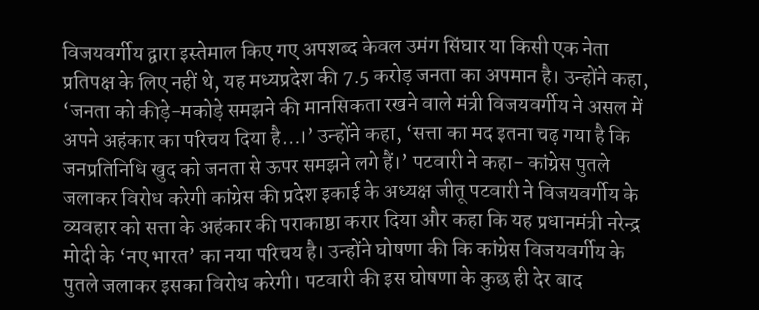विजयवर्गीय द्वारा इस्तेमाल किए गए अपशब्द केवल उमंग सिंघार या किसी एक नेता प्रतिपक्ष के लिए नहीं थे, यह मध्यप्रदेश की 7.5 करोड़ जनता का अपमान है। उन्होंने कहा, ‘जनता को कीड़े-मकोड़े समझने की मानसिकता रखने वाले मंत्री विजयवर्गीय ने असल में अपने अहंकार का परिचय दिया है…।’ उन्होंने कहा, ‘सत्ता का मद इतना चढ़ गया है कि जनप्रतिनिधि खुद को जनता से ऊपर समझने लगे हैं।’ पटवारी ने कहा- कांग्रेस पुतले जलाकर विरोध करेगी कांग्रेस की प्रदेश इकाई के अध्यक्ष जीतू पटवारी ने विजयवर्गीय के व्यवहार को सत्ता के अहंकार की पराकाष्ठा करार दिया और कहा कि यह प्रधानमंत्री नरेन्द्र मोदी के ‘नए भारत’ का नया परिचय है। उन्होंने घोषणा की कि कांग्रेस विजयवर्गीय के पुतले जलाकर इसका विरोध करेगी। पटवारी की इस घोषणा के कुछ ही देर बाद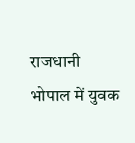राजधानी भोपाल में युवक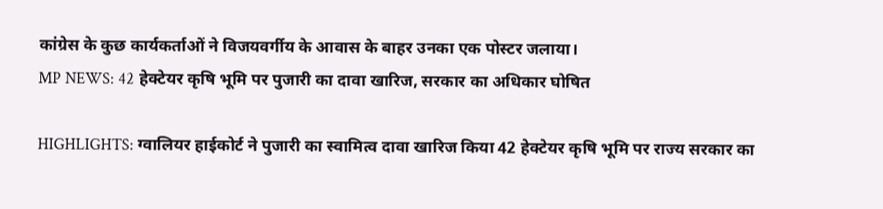कांग्रेस के कुछ कार्यकर्ताओं ने विजयवर्गीय के आवास के बाहर उनका एक पोस्टर जलाया।
MP NEWS: 42 हेक्टेयर कृषि भूमि पर पुजारी का दावा खारिज, सरकार का अधिकार घोषित

HIGHLIGHTS: ग्वालियर हाईकोर्ट ने पुजारी का स्वामित्व दावा खारिज किया 42 हेक्टेयर कृषि भूमि पर राज्य सरकार का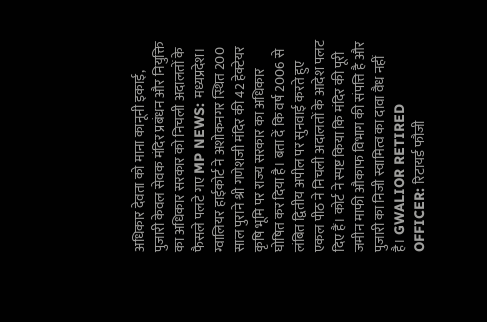अधिकार देवता को माना कानूनी इकाई, पुजारी केवल सेवक मंदिर प्रबंधन और नियुक्ति का अधिकार सरकार को निचली अदालतों के फैसले पलटे गए MP NEWS: मध्यप्रदेश। ग्वालियर हाईकोर्ट ने अशोकनगर स्थित 200 साल पुराने श्री गणेशजी मंदिर की 42 हेक्टेयर कृषि भूमि पर राज्य सरकार का अधिकार घोषित कर दिया है। बता दें कि वर्ष 2006 से लंबित द्वितीय अपील पर सुनवाई करते हुए एकल पीठ ने निचली अदालतों के आदेश पलट दिए हैं। कोर्ट ने स्पष्ट किया कि मंदिर की पूरी जमीन माफी औकाफ विभाग की संपत्ति है और पुजारी का निजी स्वामित्व का दावा वैध नहीं है। GWALIOR RETIRED OFFICER: रिटायर्ड फौजी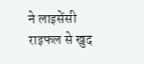ने लाइसेंसी राइफल से खुद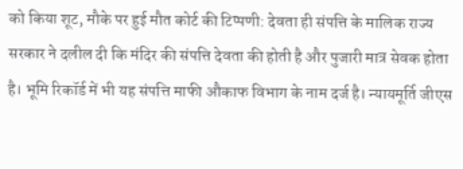को किया शूट, मौके पर हुई मौत कोर्ट की टिप्पणी: देवता ही संपत्ति के मालिक राज्य सरकार ने दलील दी कि मंदिर की संपत्ति देवता की होती है और पुजारी मात्र सेवक होता है। भूमि रिकॉर्ड में भी यह संपत्ति माफी औकाफ विभाग के नाम दर्ज है। न्यायमूर्ति जीएस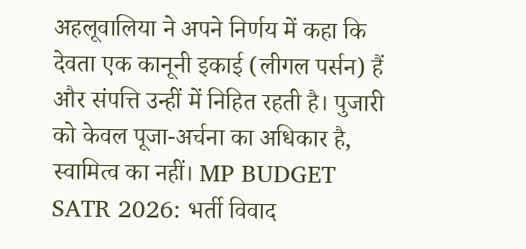अहलूवालिया ने अपने निर्णय में कहा कि देवता एक कानूनी इकाई (लीगल पर्सन) हैं और संपत्ति उन्हीं में निहित रहती है। पुजारी को केवल पूजा-अर्चना का अधिकार है, स्वामित्व का नहीं। MP BUDGET SATR 2026: भर्ती विवाद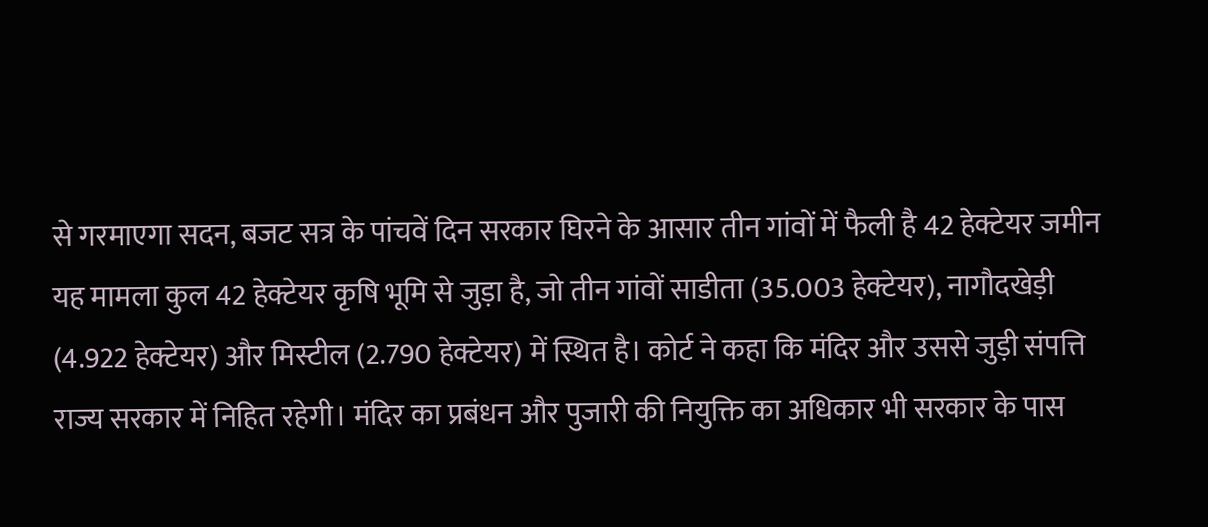से गरमाएगा सदन, बजट सत्र के पांचवें दिन सरकार घिरने के आसार तीन गांवों में फैली है 42 हेक्टेयर जमीन यह मामला कुल 42 हेक्टेयर कृषि भूमि से जुड़ा है, जो तीन गांवों साडीता (35.003 हेक्टेयर), नागौदखेड़ी (4.922 हेक्टेयर) और मिस्टील (2.790 हेक्टेयर) में स्थित है। कोर्ट ने कहा कि मंदिर और उससे जुड़ी संपत्ति राज्य सरकार में निहित रहेगी। मंदिर का प्रबंधन और पुजारी की नियुक्ति का अधिकार भी सरकार के पास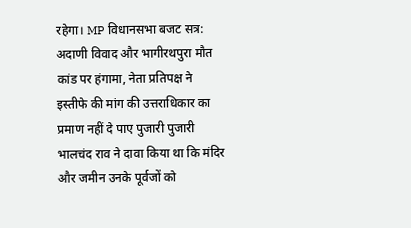रहेगा। MP विधानसभा बजट सत्र: अदाणी विवाद और भागीरथपुरा मौत कांड पर हंगामा, नेता प्रतिपक्ष ने इस्तीफे की मांग की उत्तराधिकार का प्रमाण नहीं दे पाए पुजारी पुजारी भालचंद राव ने दावा किया था कि मंदिर और जमीन उनके पूर्वजों को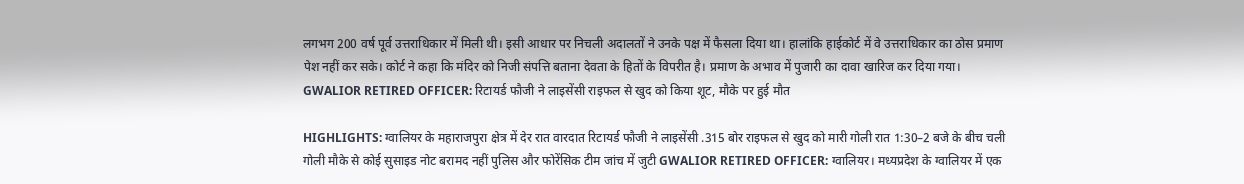लगभग 200 वर्ष पूर्व उत्तराधिकार में मिली थी। इसी आधार पर निचली अदालतों ने उनके पक्ष में फैसला दिया था। हालांकि हाईकोर्ट में वे उत्तराधिकार का ठोस प्रमाण पेश नहीं कर सके। कोर्ट ने कहा कि मंदिर को निजी संपत्ति बताना देवता के हितों के विपरीत है। प्रमाण के अभाव में पुजारी का दावा खारिज कर दिया गया।
GWALIOR RETIRED OFFICER: रिटायर्ड फौजी ने लाइसेंसी राइफल से खुद को किया शूट, मौके पर हुई मौत

HIGHLIGHTS: ग्वालियर के महाराजपुरा क्षेत्र में देर रात वारदात रिटायर्ड फौजी ने लाइसेंसी .315 बोर राइफल से खुद को मारी गोली रात 1:30–2 बजे के बीच चली गोली मौके से कोई सुसाइड नोट बरामद नहीं पुलिस और फोरेंसिक टीम जांच में जुटी GWALIOR RETIRED OFFICER: ग्वालियर। मध्यप्रदेश के ग्वालियर में एक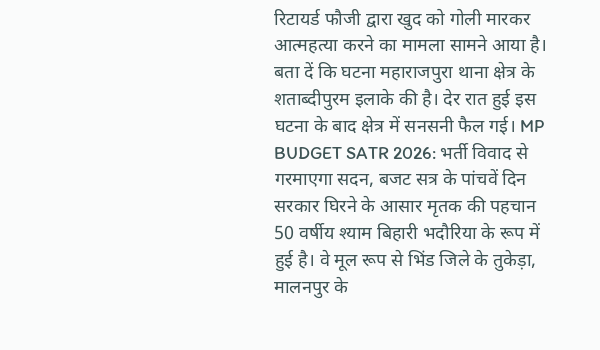रिटायर्ड फौजी द्वारा खुद को गोली मारकर आत्महत्या करने का मामला सामने आया है। बता दें कि घटना महाराजपुरा थाना क्षेत्र के शताब्दीपुरम इलाके की है। देर रात हुई इस घटना के बाद क्षेत्र में सनसनी फैल गई। MP BUDGET SATR 2026: भर्ती विवाद से गरमाएगा सदन, बजट सत्र के पांचवें दिन सरकार घिरने के आसार मृतक की पहचान 50 वर्षीय श्याम बिहारी भदौरिया के रूप में हुई है। वे मूल रूप से भिंड जिले के तुकेड़ा, मालनपुर के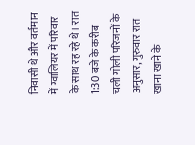निवासी थे और वर्तमान में ग्वालियर में परिवार के साथ रह रहे थे। रात 1:30 बजे के करीब चली गोली परिजनों के अनुसार, गुरुवार रात खाना खाने के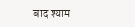बाद श्याम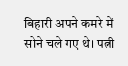बिहारी अपने कमरे में सोने चले गए थे। पत्नी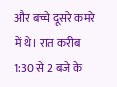और बच्चे दूसरे कमरे में थे। रात करीब 1:30 से 2 बजे के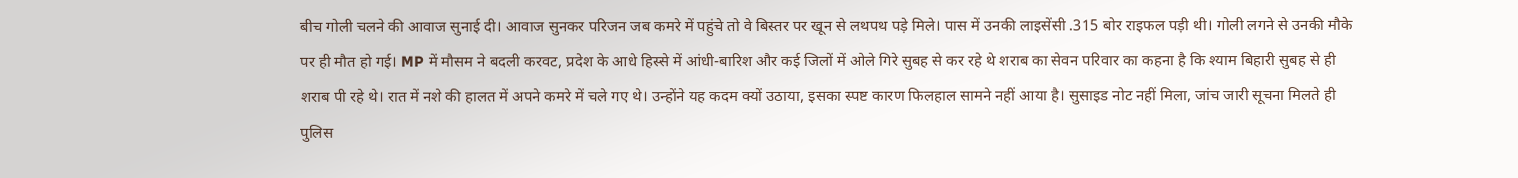बीच गोली चलने की आवाज सुनाई दी। आवाज सुनकर परिजन जब कमरे में पहुंचे तो वे बिस्तर पर खून से लथपथ पड़े मिले। पास में उनकी लाइसेंसी .315 बोर राइफल पड़ी थी। गोली लगने से उनकी मौके पर ही मौत हो गई। MP में मौसम ने बदली करवट, प्रदेश के आधे हिस्से में आंधी-बारिश और कई जिलों में ओले गिरे सुबह से कर रहे थे शराब का सेवन परिवार का कहना है कि श्याम बिहारी सुबह से ही शराब पी रहे थे। रात में नशे की हालत में अपने कमरे में चले गए थे। उन्होंने यह कदम क्यों उठाया, इसका स्पष्ट कारण फिलहाल सामने नहीं आया है। सुसाइड नोट नहीं मिला, जांच जारी सूचना मिलते ही पुलिस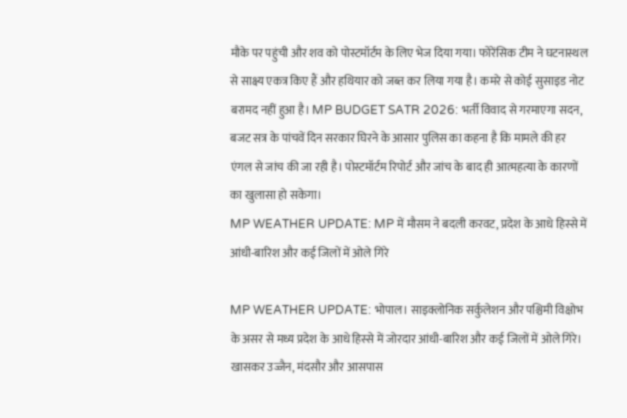मौके पर पहुंची और शव को पोस्टमॉर्टम के लिए भेज दिया गया। फोरेंसिक टीम ने घटनास्थल से साक्ष्य एकत्र किए हैं और हथियार को जब्त कर लिया गया है। कमरे से कोई सुसाइड नोट बरामद नहीं हुआ है। MP BUDGET SATR 2026: भर्ती विवाद से गरमाएगा सदन, बजट सत्र के पांचवें दिन सरकार घिरने के आसार पुलिस का कहना है कि मामले की हर एंगल से जांच की जा रही है। पोस्टमॉर्टम रिपोर्ट और जांच के बाद ही आत्महत्या के कारणों का खुलासा हो सकेगा।
MP WEATHER UPDATE: MP में मौसम ने बदली करवट, प्रदेश के आधे हिस्से में आंधी-बारिश और कई जिलों में ओले गिरे

MP WEATHER UPDATE: भोपाल। साइक्लोनिक सर्कुलेशन और पश्चिमी विक्षोभ के असर से मध्य प्रदेश के आधे हिस्से में जोरदार आंधी-बारिश और कई जिलों में ओले गिरे। खासकर उज्जैन, मंदसौर और आसपास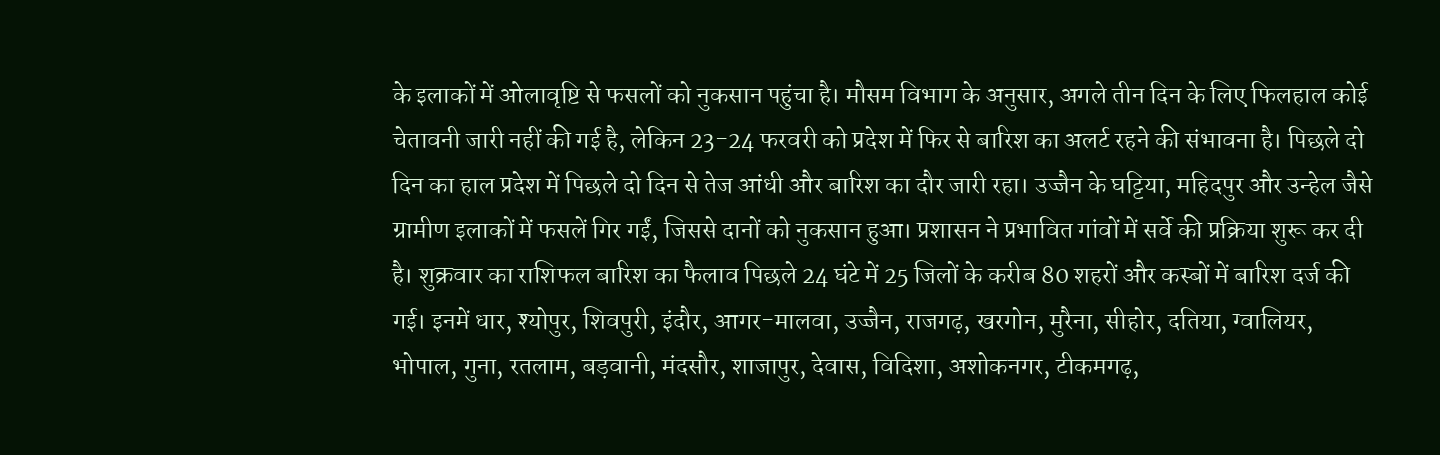के इलाकों में ओलावृष्टि से फसलों को नुकसान पहुंचा है। मौसम विभाग के अनुसार, अगले तीन दिन के लिए फिलहाल कोई चेतावनी जारी नहीं की गई है, लेकिन 23-24 फरवरी को प्रदेश में फिर से बारिश का अलर्ट रहने की संभावना है। पिछले दो दिन का हाल प्रदेश में पिछले दो दिन से तेज आंधी और बारिश का दौर जारी रहा। उज्जैन के घट्टिया, महिदपुर और उन्हेल जैसे ग्रामीण इलाकों में फसलें गिर गईं, जिससे दानों को नुकसान हुआ। प्रशासन ने प्रभावित गांवों में सर्वे की प्रक्रिया शुरू कर दी है। शुक्रवार का राशिफल बारिश का फैलाव पिछले 24 घंटे में 25 जिलों के करीब 80 शहरों और कस्बों में बारिश दर्ज की गई। इनमें धार, श्योपुर, शिवपुरी, इंदौर, आगर-मालवा, उज्जैन, राजगढ़, खरगोन, मुरैना, सीहोर, दतिया, ग्वालियर, भोपाल, गुना, रतलाम, बड़वानी, मंदसौर, शाजापुर, देवास, विदिशा, अशोकनगर, टीकमगढ़,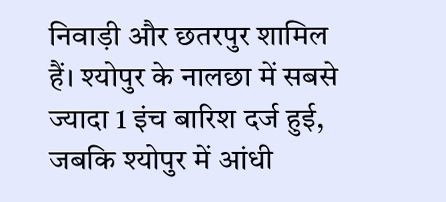निवाड़ी और छतरपुर शामिल हैं। श्योपुर के नालछा में सबसे ज्यादा 1 इंच बारिश दर्ज हुई, जबकि श्योपुर में आंधी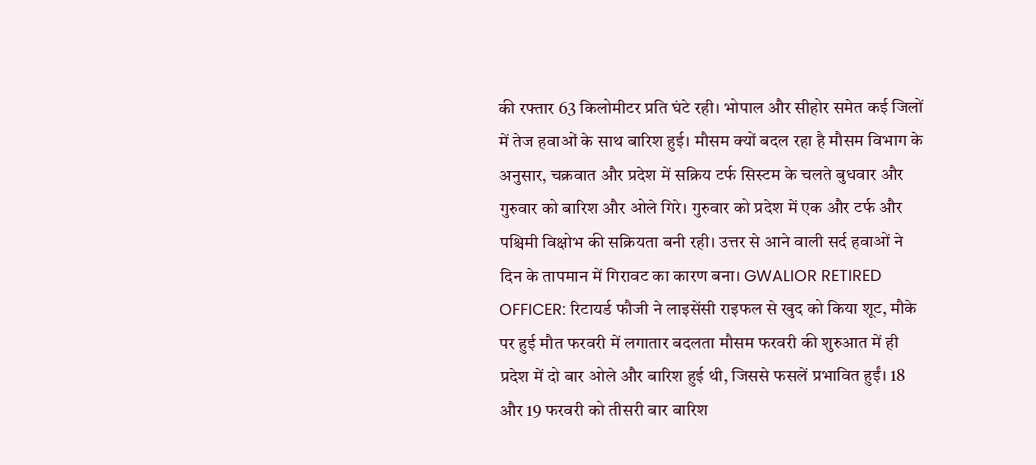की रफ्तार 63 किलोमीटर प्रति घंटे रही। भोपाल और सीहोर समेत कई जिलों में तेज हवाओं के साथ बारिश हुई। मौसम क्यों बदल रहा है मौसम विभाग के अनुसार, चक्रवात और प्रदेश में सक्रिय टर्फ सिस्टम के चलते बुधवार और गुरुवार को बारिश और ओले गिरे। गुरुवार को प्रदेश में एक और टर्फ और पश्चिमी विक्षोभ की सक्रियता बनी रही। उत्तर से आने वाली सर्द हवाओं ने दिन के तापमान में गिरावट का कारण बना। GWALIOR RETIRED OFFICER: रिटायर्ड फौजी ने लाइसेंसी राइफल से खुद को किया शूट, मौके पर हुई मौत फरवरी में लगातार बदलता मौसम फरवरी की शुरुआत में ही प्रदेश में दो बार ओले और बारिश हुई थी, जिससे फसलें प्रभावित हुईं। 18 और 19 फरवरी को तीसरी बार बारिश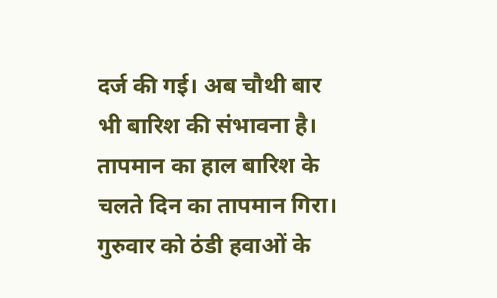दर्ज की गई। अब चौथी बार भी बारिश की संभावना है। तापमान का हाल बारिश के चलते दिन का तापमान गिरा। गुरुवार को ठंडी हवाओं के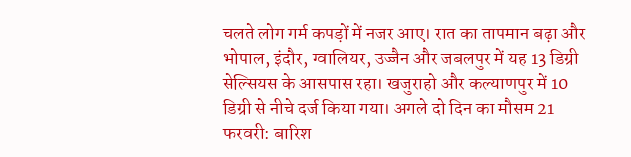चलते लोग गर्म कपड़ों में नजर आए। रात का तापमान बढ़ा और भोपाल, इंदौर, ग्वालियर, उज्जैन और जबलपुर में यह 13 डिग्री सेल्सियस के आसपास रहा। खजुराहो और कल्याणपुर में 10 डिग्री से नीचे दर्ज किया गया। अगले दो दिन का मौसम 21 फरवरी: बारिश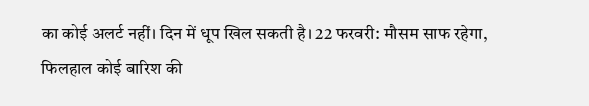का कोई अलर्ट नहीं। दिन में धूप खिल सकती है। 22 फरवरी: मौसम साफ रहेगा, फिलहाल कोई बारिश की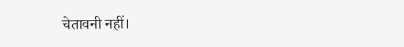चेतावनी नहीं।